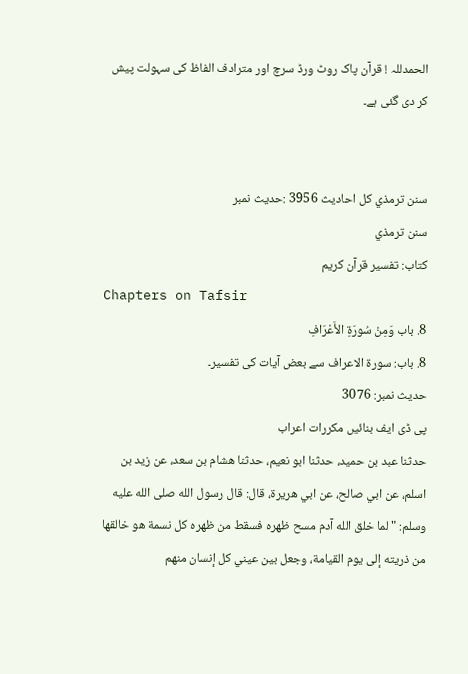الحمدللہ ! قرآن پاک روٹ ورڈ سرچ اور مترادف الفاظ کی سہولت پیش کر دی گئی ہے۔


سنن ترمذي کل احادیث 3956 :حدیث نمبر
سنن ترمذي
کتاب: تفسیر قرآن کریم
Chapters on Tafsir
8. باب وَمِنْ سُورَةِ الأَعْرَافِ
8. باب: سورۃ الاعراف سے بعض آیات کی تفسیر۔
حدیث نمبر: 3076
پی ڈی ایف بنائیں مکررات اعراب
حدثنا عبد بن حميد، حدثنا ابو نعيم، حدثنا هشام بن سعد، عن زيد بن اسلم، عن ابي صالح، عن ابي هريرة، قال: قال رسول الله صلى الله عليه وسلم: " لما خلق الله آدم مسح ظهره فسقط من ظهره كل نسمة هو خالقها من ذريته إلى يوم القيامة، وجعل بين عيني كل إنسان منهم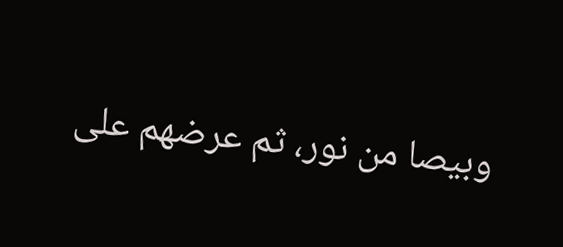وبيصا من نور، ثم عرضهم على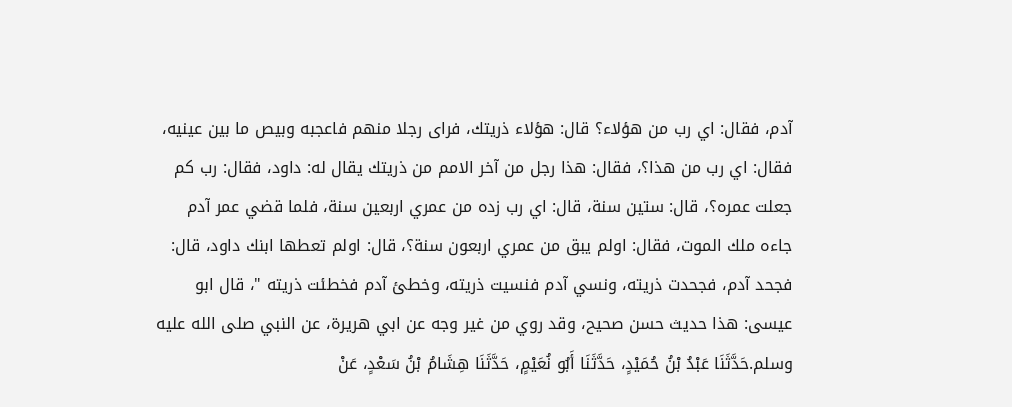آدم، فقال: اي رب من هؤلاء؟ قال: هؤلاء ذريتك، فراى رجلا منهم فاعجبه وبيص ما بين عينيه، فقال: اي رب من هذا؟، فقال: هذا رجل من آخر الامم من ذريتك يقال له: داود، فقال: رب كم جعلت عمره؟، قال: ستين سنة، قال: اي رب زده من عمري اربعين سنة، فلما قضي عمر آدم جاءه ملك الموت، فقال: اولم يبق من عمري اربعون سنة؟، قال: اولم تعطها ابنك داود، قال: فجحد آدم، فجحدت ذريته، ونسي آدم فنسيت ذريته، وخطئ آدم فخطئت ذريته "، قال ابو عيسى: هذا حديث حسن صحيح، وقد روي من غير وجه عن ابي هريرة، عن النبي صلى الله عليه وسلم.حَدَّثَنَا عَبْدُ بْنُ حُمَيْدٍ، حَدَّثَنَا أَبُو نُعَيْمٍ، حَدَّثَنَا هِشَامُ بْنُ سَعْدٍ، عَنْ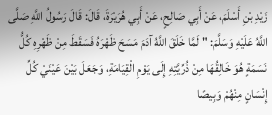زَيْدِ بْنِ أَسْلَمَ، عَنْ أَبِي صَالِحٍ، عَنْ أَبِي هُرَيْرَةَ، قَالَ: قَالَ رَسُولُ اللَّهِ صَلَّى اللَّهُ عَلَيْهِ وَسَلَّمَ: " لَمَّا خَلَقَ اللَّهُ آدَمَ مَسَحَ ظَهْرَهُ فَسَقَطَ مِنْ ظَهْرِهِ كُلُّ نَسَمَةٍ هُوَ خَالِقُهَا مِنْ ذُرِّيَّتِهِ إِلَى يَوْمِ الْقِيَامَةِ، وَجَعَلَ بَيْنَ عَيْنَيْ كُلِّ إِنْسَانٍ مِنْهُمْ وَبِيصًا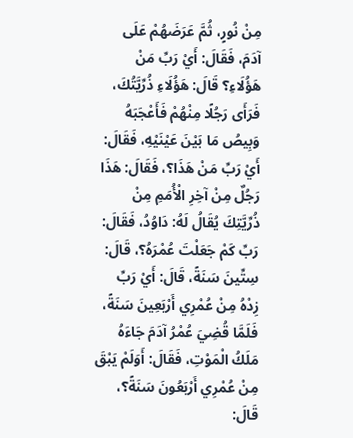مِنْ نُورٍ، ثُمَّ عَرَضَهُمْ عَلَى آدَمَ، فَقَالَ: أَيْ رَبِّ مَنْ هَؤُلَاءِ؟ قَالَ: هَؤُلَاءِ ذُرِّيَّتُكَ، فَرَأَى رَجُلًا مِنْهُمْ فَأَعْجَبَهُ وَبِيصُ مَا بَيْنَ عَيْنَيْهِ، فَقَالَ: أَيْ رَبِّ مَنْ هَذَا؟، فَقَالَ: هَذَا رَجُلٌ مِنْ آخِرِ الْأُمَمِ مِنْ ذُرِّيَّتِكَ يُقَالُ لَهُ: دَاوُدُ، فَقَالَ: رَبِّ كَمْ جَعَلْتَ عُمْرَهُ؟، قَالَ: سِتِّينَ سَنَةً، قَالَ: أَيْ رَبِّ زِدْهُ مِنْ عُمْرِي أَرْبَعِينَ سَنَةً، فَلَمَّا قُضِيَ عُمْرُ آدَمَ جَاءَهُ مَلَكُ الْمَوْتِ، فَقَالَ: أَوَلَمْ يَبْقَ مِنْ عُمْرِي أَرْبَعُونَ سَنَةً؟، قَالَ: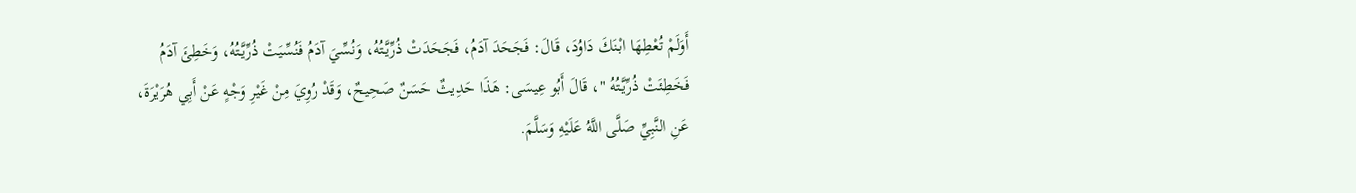أَوَلَمْ تُعْطِهَا ابْنَكَ دَاوُدَ، قَالَ: فَجَحَدَ آدَمُ، فَجَحَدَتْ ذُرِّيَّتُهُ، وَنُسِّيَ آدَمُ فَنُسِّيَتْ ذُرِّيَّتُهُ، وَخَطِئَ آدَمُ فَخَطِئَتْ ذُرِّيَّتُهُ "، قَالَ أَبُو عِيسَى: هَذَا حَدِيثٌ حَسَنٌ صَحِيحٌ، وَقَدْ رُوِيَ مِنْ غَيْرِ وَجْهٍ عَنْ أَبِي هُرَيْرَةَ، عَنِ النَّبِيِّ صَلَّى اللَّهُ عَلَيْهِ وَسَلَّمَ.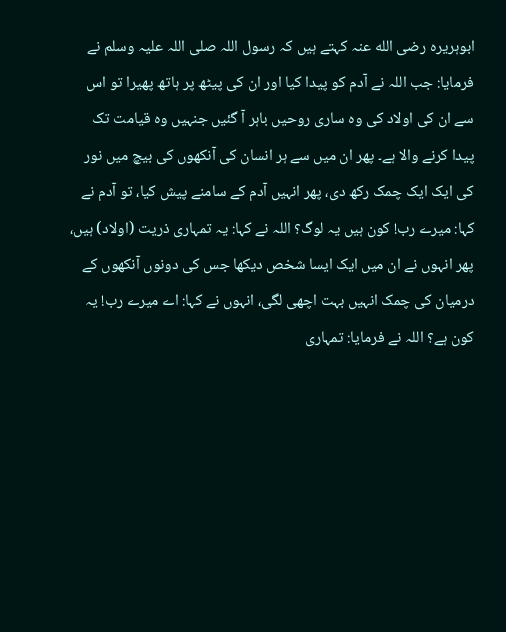ابوہریرہ رضی الله عنہ کہتے ہیں کہ رسول اللہ صلی اللہ علیہ وسلم نے فرمایا: جب اللہ نے آدم کو پیدا کیا اور ان کی پیٹھ پر ہاتھ پھیرا تو اس سے ان کی اولاد کی وہ ساری روحیں باہر آ گئیں جنہیں وہ قیامت تک پیدا کرنے والا ہے۔ پھر ان میں سے ہر انسان کی آنکھوں کی بیچ میں نور کی ایک ایک چمک رکھ دی، پھر انہیں آدم کے سامنے پیش کیا، تو آدم نے کہا: میرے رب! کون ہیں یہ لوگ؟ اللہ نے کہا: یہ تمہاری ذریت (اولاد) ہیں، پھر انہوں نے ان میں ایک ایسا شخص دیکھا جس کی دونوں آنکھوں کے درمیان کی چمک انہیں بہت اچھی لگی، انہوں نے کہا: اے میرے رب! یہ کون ہے؟ اللہ نے فرمایا: تمہاری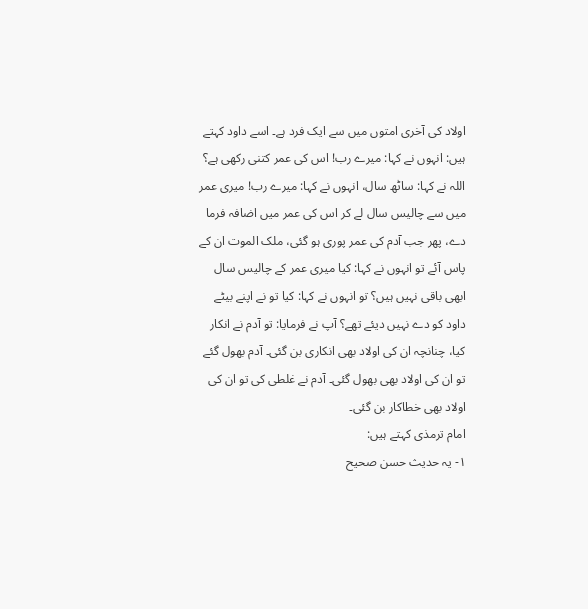اولاد کی آخری امتوں میں سے ایک فرد ہے۔ اسے داود کہتے ہیں: انہوں نے کہا: میرے رب! اس کی عمر کتنی رکھی ہے؟ اللہ نے کہا: ساٹھ سال، انہوں نے کہا: میرے رب! میری عمر میں سے چالیس سال لے کر اس کی عمر میں اضافہ فرما دے، پھر جب آدم کی عمر پوری ہو گئی، ملک الموت ان کے پاس آئے تو انہوں نے کہا: کیا میری عمر کے چالیس سال ابھی باقی نہیں ہیں؟ تو انہوں نے کہا: کیا تو نے اپنے بیٹے داود کو دے نہیں دیئے تھے؟ آپ نے فرمایا: تو آدم نے انکار کیا، چنانچہ ان کی اولاد بھی انکاری بن گئی۔ آدم بھول گئے تو ان کی اولاد بھی بھول گئی۔ آدم نے غلطی کی تو ان کی اولاد بھی خطاکار بن گئی۔
امام ترمذی کہتے ہیں:
۱- یہ حدیث حسن صحیح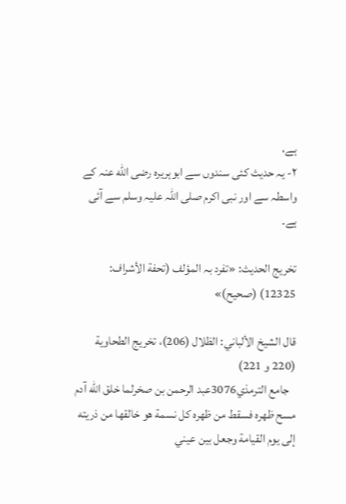ہے،
۲- یہ حدیث کئی سندوں سے ابوہریرہ رضی الله عنہ کے واسطہ سے اور نبی اکرم صلی اللہ علیہ وسلم سے آئی ہے۔

تخریج الحدیث: «تفرد بہ المؤلف (تحفة الأشراف: 12325) (صحیح)»

قال الشيخ الألباني: الظلال (206)، تخريج الطحاوية (220 و 221)
   جامع الترمذي3076عبد الرحمن بن صخرلما خلق الله آدم مسح ظهره فسقط من ظهره كل نسمة هو خالقها من ذريته إلى يوم القيامة وجعل بين عيني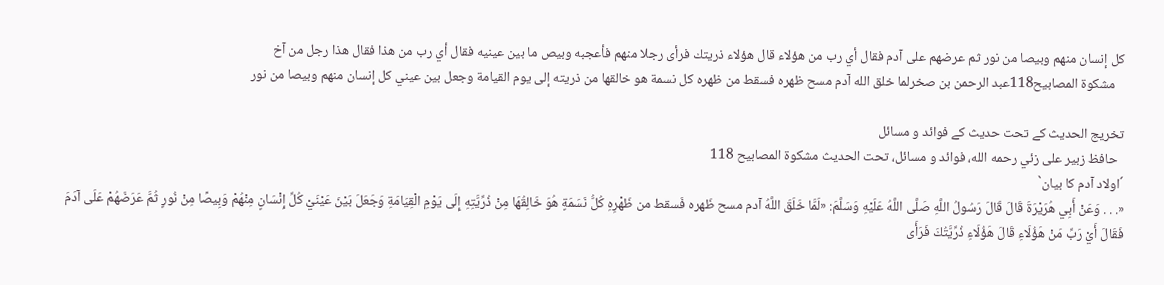كل إنسان منهم وبيصا من نور ثم عرضهم على آدم فقال أي رب من هؤلاء قال هؤلاء ذريتك فرأى رجلا منهم فأعجبه وبيص ما بين عينيه فقال أي رب من هذا فقال هذا رجل من آخ
   مشكوة المصابيح118عبد الرحمن بن صخرلما خلق الله آدم مسح ظهره فسقط من ظهره كل نسمة هو خالقها من ذريته إلى يوم القيامة وجعل بين عيني كل إنسان منهم وبيصا من نور

تخریج الحدیث کے تحت حدیث کے فوائد و مسائل
  حافظ زبير على زئي رحمه الله، فوائد و مسائل، تحت الحديث مشكوة المصابيح 118
´اولاد آدم کا بیان`
«. . . وَعَنْ أَبِي هُرَيْرَةَ قَالَ قَالَ رَسُولُ اللَّهِ صَلَّى اللَّهُ عَلَيْهِ وَسَلَّمَ: «لَمَّا خَلَقَ اللَّهُ آدم مسح ظَهره فَسقط من ظَهْرِهِ كُلُّ نَسَمَةٍ هُوَ خَالِقُهَا مِنْ ذُرِّيَّتِهِ إِلَى يَوْمِ الْقِيَامَةِ وَجَعَلَ بَيْنَ عَيْنَيْ كُلِّ إِنْسَانٍ مِنْهُمْ وَبِيصًا مِنْ نُورٍ ثُمَّ عَرَضَهُمْ عَلَى آدَمَ فَقَالَ أَيْ رَبِّ مَنْ هَؤُلَاءِ قَالَ هَؤُلَاءِ ذُرِّيَّتُكَ فَرَأَى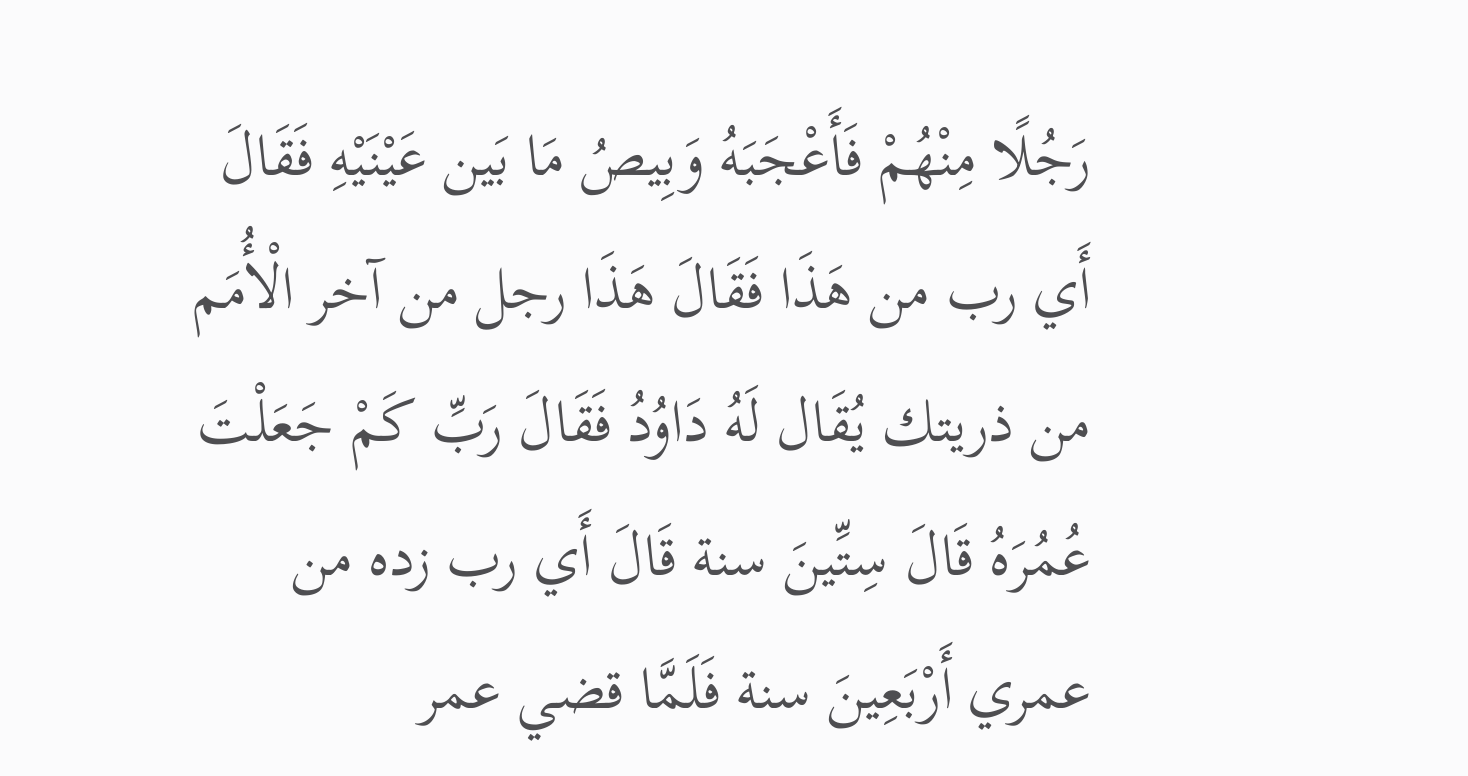رَجُلًا مِنْهُمْ فَأَعْجَبَهُ وَبِيصُ مَا بَين عَيْنَيْهِ فَقَالَ أَي رب من هَذَا فَقَالَ هَذَا رجل من آخر الْأُمَم من ذريتك يُقَال لَهُ دَاوُدُ فَقَالَ رَبِّ كَمْ جَعَلْتَ عُمُرَهُ قَالَ سِتِّينَ سنة قَالَ أَي رب زده من عمري أَرْبَعِينَ سنة فَلَمَّا قضي عمر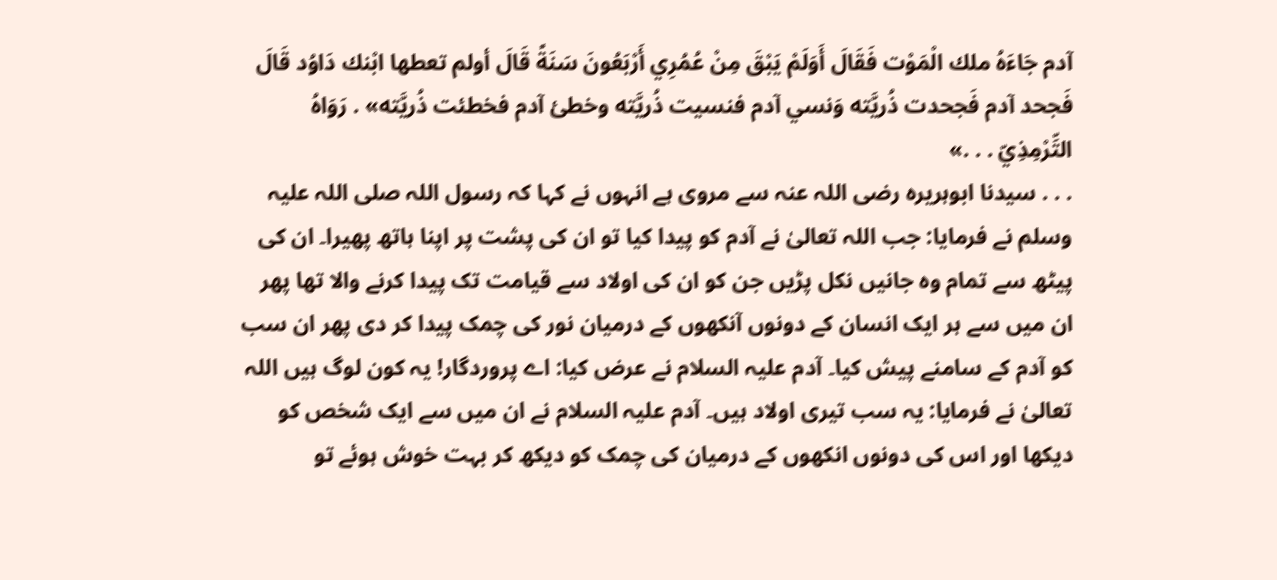آدم جَاءَهُ ملك الْمَوْت فَقَالَ أَوَلَمْ يَبْقَ مِنْ عُمُرِي أَرْبَعُونَ سَنَةً قَالَ أولم تعطها ابْنك دَاوُد قَالَ فَجحد آدم فَجحدت ذُريَّته وَنسي آدم فنسيت ذُريَّته وخطئ آدم فخطئت ذُريَّته» . رَوَاهُ التِّرْمِذِيّ . . .»
. . . سیدنا ابوہریرہ رضی اللہ عنہ سے مروی ہے انہوں نے کہا کہ رسول اللہ صلی اللہ علیہ وسلم نے فرمایا: جب اللہ تعالیٰ نے آدم کو پیدا کیا تو ان کی پشت پر اپنا ہاتھ پھیرا۔ ان کی پیٹھ سے تمام وہ جانیں نکل پڑیں جن کو ان کی اولاد سے قیامت تک پیدا کرنے والا تھا پھر ان میں سے ہر ایک انسان کے دونوں آنکھوں کے درمیان نور کی چمک پیدا کر دی پھر ان سب کو آدم کے سامنے پیش کیا۔ آدم علیہ السلام نے عرض کیا: اے پروردگار! یہ کون لوگ ہیں اللہ تعالیٰ نے فرمایا: یہ سب تیری اولاد ہیں۔ آدم علیہ السلام نے ان میں سے ایک شخص کو دیکھا اور اس کی دونوں انکھوں کے درمیان کی چمک کو دیکھ کر بہت خوش ہوئے تو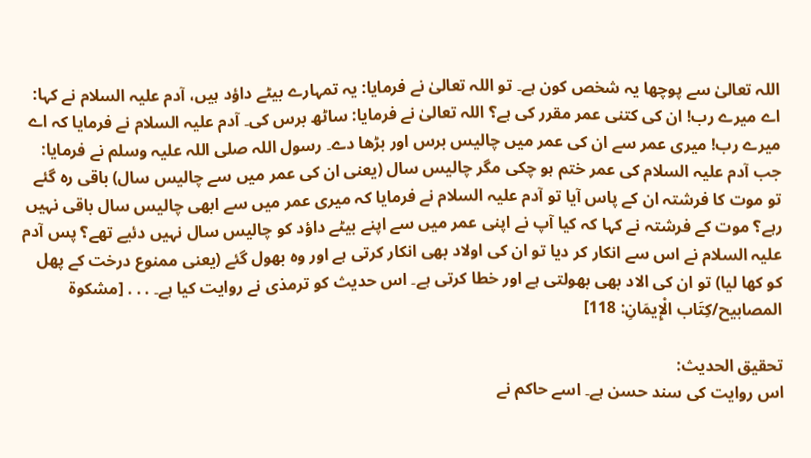اللہ تعالیٰ سے پوچھا یہ شخص کون ہے۔ تو اللہ تعالیٰ نے فرمایا: یہ تمہارے بیٹے داؤد ہیں، آدم علیہ السلام نے کہا: اے میرے رب! ان کی کتنی عمر مقرر کی ہے؟ اللہ تعالیٰ نے فرمایا: ساٹھ برس کی۔ آدم علیہ السلام نے فرمایا کہ اے میرے رب! میری عمر سے ان کی عمر میں چالیس برس اور بڑھا دے۔ رسول اللہ صلی اللہ علیہ وسلم نے فرمایا: جب آدم علیہ السلام کی عمر ختم ہو چکی مگر چالیس سال (یعنی ان کی عمر میں سے چالیس سال) باقی رہ گئے تو موت کا فرشتہ ان کے پاس آیا تو آدم علیہ السلام نے فرمایا کہ میری عمر میں سے ابھی چالیس سال باقی نہیں رہے؟ موت کے فرشتہ نے کہا کہ کیا آپ نے اپنی عمر میں سے اپنے بیٹے داؤد کو چالیس سال نہیں دئیے تھے؟ پس آدم علیہ السلام نے اس سے انکار کر دیا تو ان کی اولاد بھی انکار کرتی ہے اور وہ بھول گئے (یعنی ممنوع درخت کے پھل کو کھا لیا) تو ان کی الاد بھی بھولتی ہے اور خطا کرتی ہے۔ اس حدیث کو ترمذی نے روایت کیا ہے۔ . . . [مشكوة المصابيح/كِتَاب الْإِيمَانِ: 118]

تحقیق الحدیث:
اس روایت کی سند حسن ہے۔ اسے حاکم نے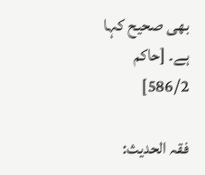بھی صحیح کہا ہے۔ [حاکم 586/2]

فقہ الحدیث: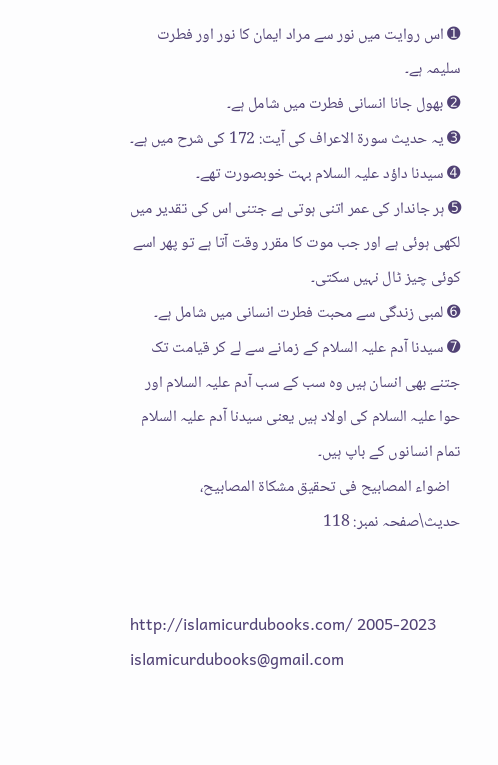➊ اس روایت میں نور سے مراد ایمان کا نور اور فطرت سلیمہ ہے۔
➋ بھول جانا انسانی فطرت میں شامل ہے۔
➌ یہ حدیث سورۃ الاعراف کی آیت: 172 کی شرح میں ہے۔
➍ سیدنا داؤد علیہ السلام بہت خوبصورت تھے۔
➎ ہر جاندار کی عمر اتنی ہوتی ہے جتنی اس کی تقدیر میں لکھی ہوئی ہے اور جب موت کا مقرر وقت آتا ہے تو پھر اسے کوئی چیز ٹال نہیں سکتی۔
➏ لمبی زندگی سے محبت فطرت انسانی میں شامل ہے۔
➐ سیدنا آدم علیہ السلام کے زمانے سے لے کر قیامت تک جتنے بھی انسان ہیں وہ سب کے سب آدم علیہ السلام اور حوا علیہ السلام کی اولاد ہیں یعنی سیدنا آدم علیہ السلام تمام انسانوں کے باپ ہیں۔
   اضواء المصابیح فی تحقیق مشکاۃ المصابیح، حدیث\صفحہ نمبر: 118


http://islamicurdubooks.com/ 2005-2023 islamicurdubooks@gmail.com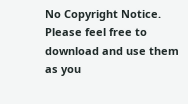No Copyright Notice.
Please feel free to download and use them as you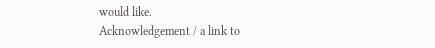would like.
Acknowledgement / a link to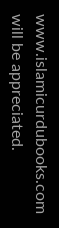www.islamicurdubooks.com will be appreciated.